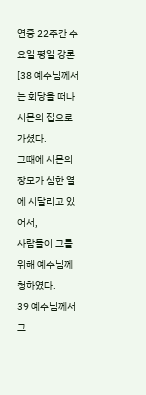연중 22주간 수요일 평일 강론
[38 예수님께서는 회당을 떠나 시몬의 집으로 가셨다.
그때에 시몬의 장모가 심한 열에 시달리고 있어서,
사람들이 그를 위해 예수님께 청하였다.
39 예수님께서 그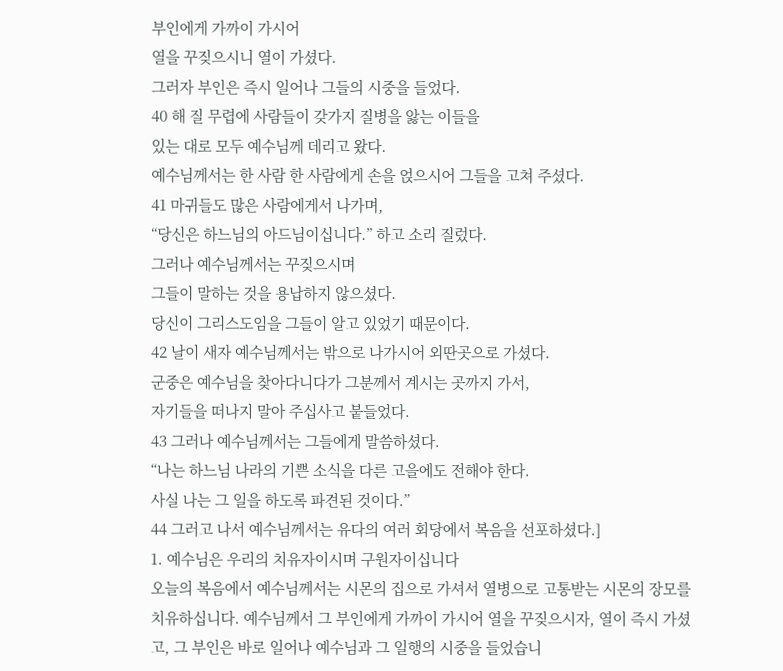부인에게 가까이 가시어
열을 꾸짖으시니 열이 가셨다.
그러자 부인은 즉시 일어나 그들의 시중을 들었다.
40 해 질 무렵에 사람들이 갖가지 질병을 앓는 이들을
있는 대로 모두 예수님께 데리고 왔다.
예수님께서는 한 사람 한 사람에게 손을 얹으시어 그들을 고쳐 주셨다.
41 마귀들도 많은 사람에게서 나가며,
“당신은 하느님의 아드님이십니다.” 하고 소리 질렀다.
그러나 예수님께서는 꾸짖으시며
그들이 말하는 것을 용납하지 않으셨다.
당신이 그리스도임을 그들이 알고 있었기 때문이다.
42 날이 새자 예수님께서는 밖으로 나가시어 외딴곳으로 가셨다.
군중은 예수님을 찾아다니다가 그분께서 계시는 곳까지 가서,
자기들을 떠나지 말아 주십사고 붙들었다.
43 그러나 예수님께서는 그들에게 말씀하셨다.
“나는 하느님 나라의 기쁜 소식을 다른 고을에도 전해야 한다.
사실 나는 그 일을 하도록 파견된 것이다.”
44 그러고 나서 예수님께서는 유다의 여러 회당에서 복음을 선포하셨다.]
1. 예수님은 우리의 치유자이시며 구원자이십니다
오늘의 복음에서 예수님께서는 시몬의 집으로 가셔서 열병으로 고통받는 시몬의 장모를 치유하십니다. 예수님께서 그 부인에게 가까이 가시어 열을 꾸짖으시자, 열이 즉시 가셨고, 그 부인은 바로 일어나 예수님과 그 일행의 시중을 들었습니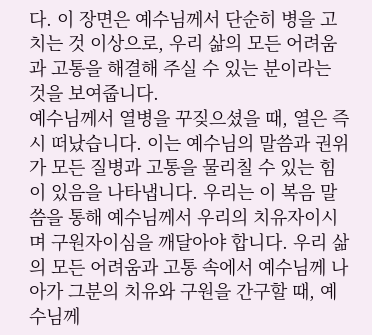다. 이 장면은 예수님께서 단순히 병을 고치는 것 이상으로, 우리 삶의 모든 어려움과 고통을 해결해 주실 수 있는 분이라는 것을 보여줍니다.
예수님께서 열병을 꾸짖으셨을 때, 열은 즉시 떠났습니다. 이는 예수님의 말씀과 권위가 모든 질병과 고통을 물리칠 수 있는 힘이 있음을 나타냅니다. 우리는 이 복음 말씀을 통해 예수님께서 우리의 치유자이시며 구원자이심을 깨달아야 합니다. 우리 삶의 모든 어려움과 고통 속에서 예수님께 나아가 그분의 치유와 구원을 간구할 때, 예수님께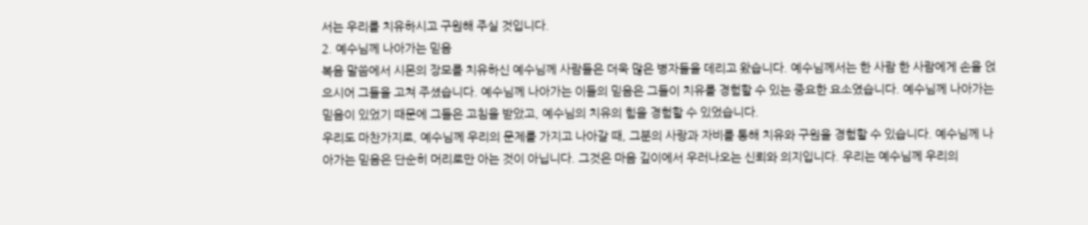서는 우리를 치유하시고 구원해 주실 것입니다.
2. 예수님께 나아가는 믿음
복음 말씀에서 시몬의 장모를 치유하신 예수님께 사람들은 더욱 많은 병자들을 데리고 왔습니다. 예수님께서는 한 사람 한 사람에게 손을 얹으시어 그들을 고쳐 주셨습니다. 예수님께 나아가는 이들의 믿음은 그들이 치유를 경험할 수 있는 중요한 요소였습니다. 예수님께 나아가는 믿음이 있었기 때문에 그들은 고침을 받았고, 예수님의 치유의 힘을 경험할 수 있었습니다.
우리도 마찬가지로, 예수님께 우리의 문제를 가지고 나아갈 때, 그분의 사랑과 자비를 통해 치유와 구원을 경험할 수 있습니다. 예수님께 나아가는 믿음은 단순히 머리로만 아는 것이 아닙니다. 그것은 마음 깊이에서 우러나오는 신뢰와 의지입니다. 우리는 예수님께 우리의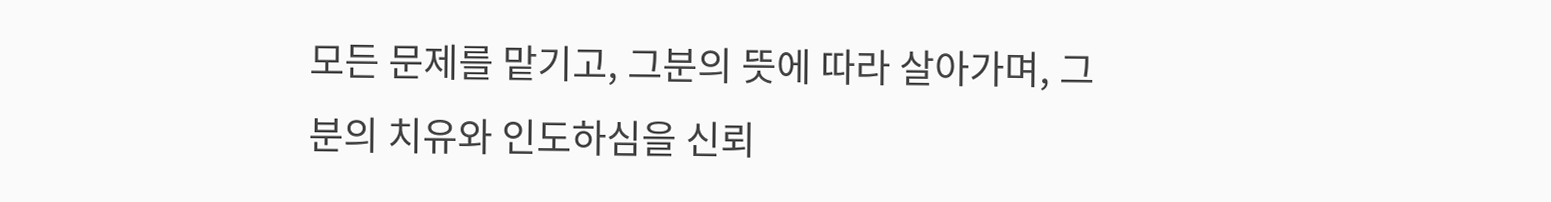모든 문제를 맡기고, 그분의 뜻에 따라 살아가며, 그분의 치유와 인도하심을 신뢰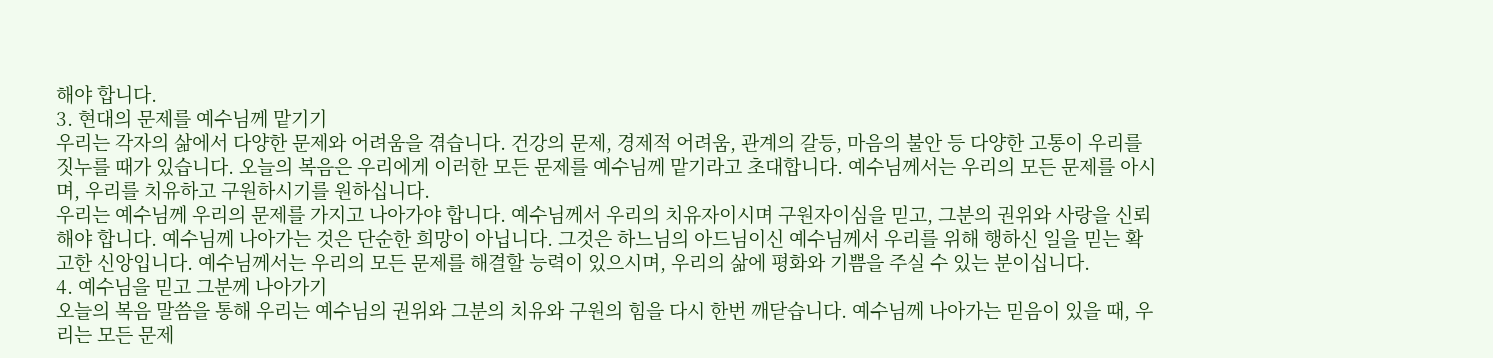해야 합니다.
3. 현대의 문제를 예수님께 맡기기
우리는 각자의 삶에서 다양한 문제와 어려움을 겪습니다. 건강의 문제, 경제적 어려움, 관계의 갈등, 마음의 불안 등 다양한 고통이 우리를 짓누를 때가 있습니다. 오늘의 복음은 우리에게 이러한 모든 문제를 예수님께 맡기라고 초대합니다. 예수님께서는 우리의 모든 문제를 아시며, 우리를 치유하고 구원하시기를 원하십니다.
우리는 예수님께 우리의 문제를 가지고 나아가야 합니다. 예수님께서 우리의 치유자이시며 구원자이심을 믿고, 그분의 권위와 사랑을 신뢰해야 합니다. 예수님께 나아가는 것은 단순한 희망이 아닙니다. 그것은 하느님의 아드님이신 예수님께서 우리를 위해 행하신 일을 믿는 확고한 신앙입니다. 예수님께서는 우리의 모든 문제를 해결할 능력이 있으시며, 우리의 삶에 평화와 기쁨을 주실 수 있는 분이십니다.
4. 예수님을 믿고 그분께 나아가기
오늘의 복음 말씀을 통해 우리는 예수님의 권위와 그분의 치유와 구원의 힘을 다시 한번 깨닫습니다. 예수님께 나아가는 믿음이 있을 때, 우리는 모든 문제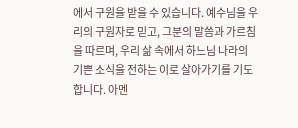에서 구원을 받을 수 있습니다. 예수님을 우리의 구원자로 믿고, 그분의 말씀과 가르침을 따르며, 우리 삶 속에서 하느님 나라의 기쁜 소식을 전하는 이로 살아가기를 기도합니다. 아멘